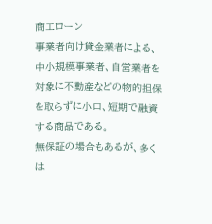商工ローン
事業者向け貸金業者による、中小規模事業者、自営業者を対象に不動産などの物的担保を取らずに小口、短期で融資する商品である。
無保証の場合もあるが、多くは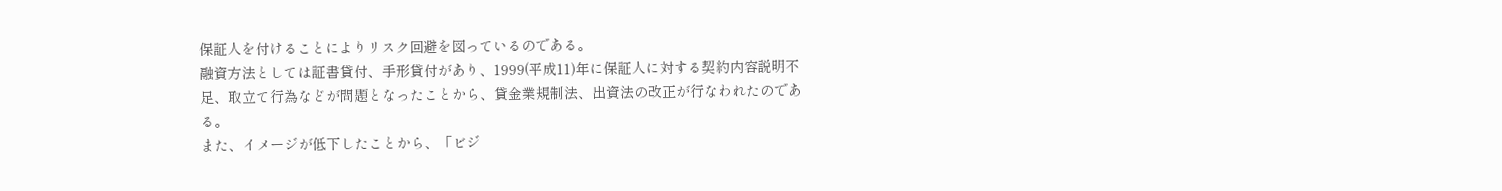保証人を付けることによりリスク回避を図っているのである。
融資方法としては証書貸付、手形貸付があり、1999(平成11)年に保証人に対する契約内容説明不足、取立て行為などが問題となったことから、貸金業規制法、出資法の改正が行なわれたのである。
また、イメージが低下したことから、「ビジ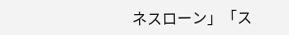ネスローン」「ス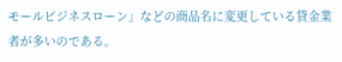モールビジネスローン」などの商品名に変更している貸金業者が多いのである。